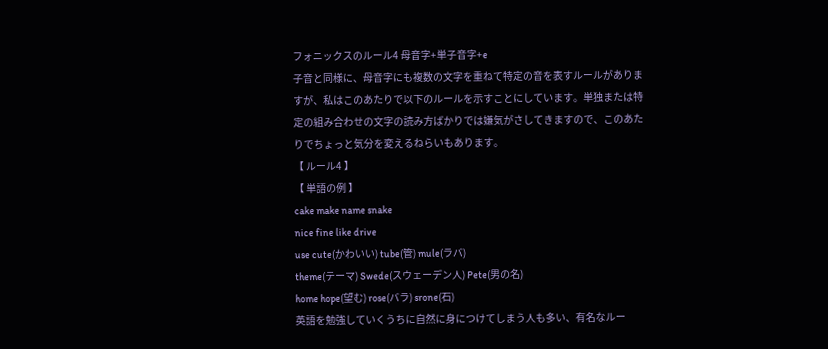フォニックスのルール4 母音字+単子音字+e
子音と同様に、母音字にも複数の文字を重ねて特定の音を表すルールがありますが、私はこのあたりで以下のルールを示すことにしています。単独または特定の組み合わせの文字の読み方ばかりでは嫌気がさしてきますので、このあたりでちょっと気分を変えるねらいもあります。
【 ルール4 】
【 単語の例 】
cake make name snake
nice fine like drive
use cute(かわいい) tube(管) mule(ラバ)
theme(テーマ) Swede(スウェーデン人) Pete(男の名)
home hope(望む) rose(バラ) srone(石)
英語を勉強していくうちに自然に身につけてしまう人も多い、有名なルー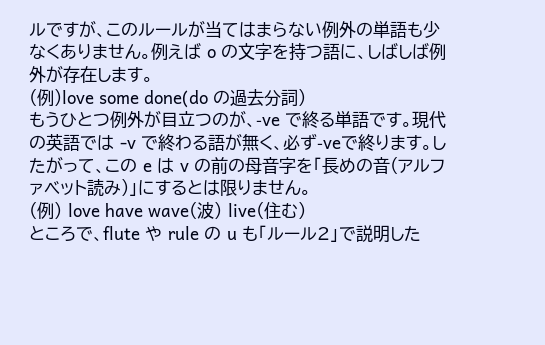ルですが、このルールが当てはまらない例外の単語も少なくありません。例えば o の文字を持つ語に、しばしば例外が存在します。
(例)love some done(do の過去分詞)
もうひとつ例外が目立つのが、-ve で終る単語です。現代の英語では -v で終わる語が無く、必ず-veで終ります。したがって、この e は v の前の母音字を「長めの音(アルファベット読み)」にするとは限りません。
(例) love have wave(波) live(住む)
ところで、flute や rule の u も「ルール2」で説明した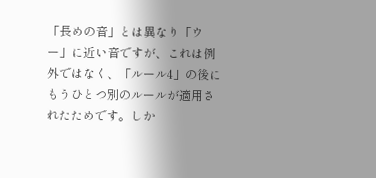「長めの音」とは異なり「ウー」に近い音ですが、これは例外ではなく、「ルール4」の後にもうひとつ別のルールが適用されたためです。しか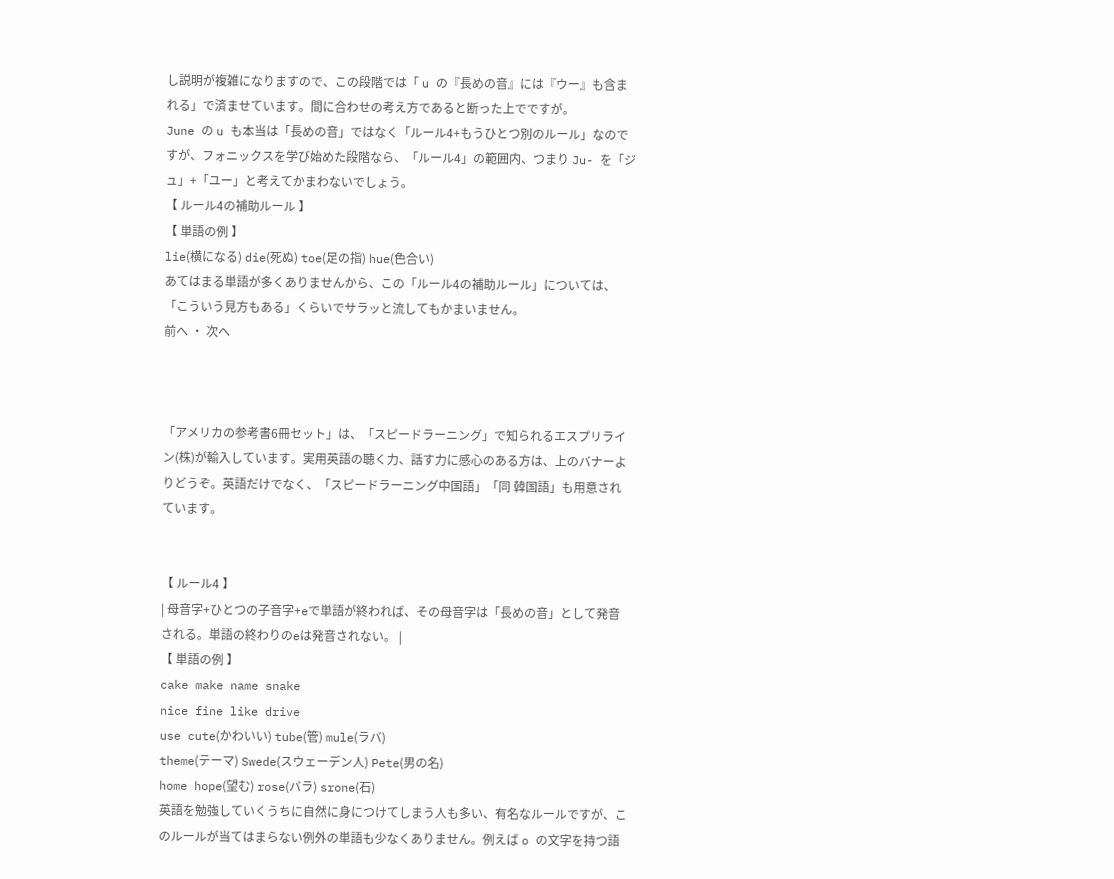し説明が複雑になりますので、この段階では「 u の『長めの音』には『ウー』も含まれる」で済ませています。間に合わせの考え方であると断った上でですが。
June の u も本当は「長めの音」ではなく「ルール4+もうひとつ別のルール」なのですが、フォニックスを学び始めた段階なら、「ルール4」の範囲内、つまり Ju- を「ジュ」+「ユー」と考えてかまわないでしょう。
【 ルール4の補助ルール 】
【 単語の例 】
lie(横になる) die(死ぬ) toe(足の指) hue(色合い)
あてはまる単語が多くありませんから、この「ルール4の補助ルール」については、「こういう見方もある」くらいでサラッと流してもかまいません。
前へ ・ 次へ



「アメリカの参考書6冊セット」は、「スピードラーニング」で知られるエスプリライン(株)が輸入しています。実用英語の聴く力、話す力に感心のある方は、上のバナーよりどうぞ。英語だけでなく、「スピードラーニング中国語」「同 韓国語」も用意されています。


【 ルール4 】
| 母音字+ひとつの子音字+eで単語が終われば、その母音字は「長めの音」として発音される。単語の終わりのeは発音されない。 |
【 単語の例 】
cake make name snake
nice fine like drive
use cute(かわいい) tube(管) mule(ラバ)
theme(テーマ) Swede(スウェーデン人) Pete(男の名)
home hope(望む) rose(バラ) srone(石)
英語を勉強していくうちに自然に身につけてしまう人も多い、有名なルールですが、このルールが当てはまらない例外の単語も少なくありません。例えば o の文字を持つ語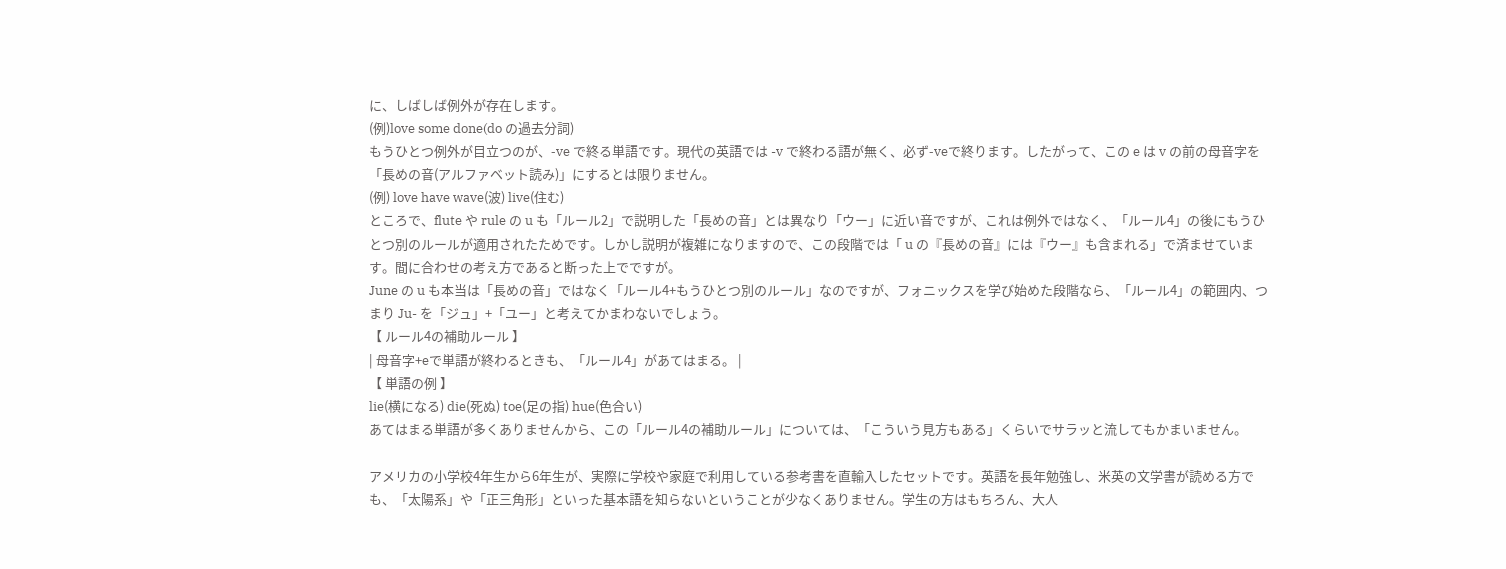に、しばしば例外が存在します。
(例)love some done(do の過去分詞)
もうひとつ例外が目立つのが、-ve で終る単語です。現代の英語では -v で終わる語が無く、必ず-veで終ります。したがって、この e は v の前の母音字を「長めの音(アルファベット読み)」にするとは限りません。
(例) love have wave(波) live(住む)
ところで、flute や rule の u も「ルール2」で説明した「長めの音」とは異なり「ウー」に近い音ですが、これは例外ではなく、「ルール4」の後にもうひとつ別のルールが適用されたためです。しかし説明が複雑になりますので、この段階では「 u の『長めの音』には『ウー』も含まれる」で済ませています。間に合わせの考え方であると断った上でですが。
June の u も本当は「長めの音」ではなく「ルール4+もうひとつ別のルール」なのですが、フォニックスを学び始めた段階なら、「ルール4」の範囲内、つまり Ju- を「ジュ」+「ユー」と考えてかまわないでしょう。
【 ルール4の補助ルール 】
| 母音字+eで単語が終わるときも、「ルール4」があてはまる。 |
【 単語の例 】
lie(横になる) die(死ぬ) toe(足の指) hue(色合い)
あてはまる単語が多くありませんから、この「ルール4の補助ルール」については、「こういう見方もある」くらいでサラッと流してもかまいません。

アメリカの小学校4年生から6年生が、実際に学校や家庭で利用している参考書を直輸入したセットです。英語を長年勉強し、米英の文学書が読める方でも、「太陽系」や「正三角形」といった基本語を知らないということが少なくありません。学生の方はもちろん、大人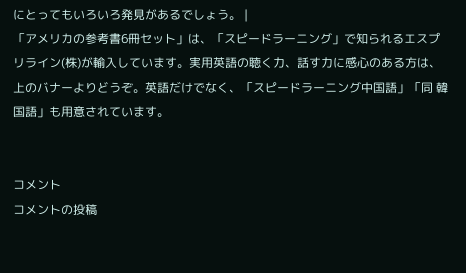にとってもいろいろ発見があるでしょう。 |
「アメリカの参考書6冊セット」は、「スピードラーニング」で知られるエスプリライン(株)が輸入しています。実用英語の聴く力、話す力に感心のある方は、上のバナーよりどうぞ。英語だけでなく、「スピードラーニング中国語」「同 韓国語」も用意されています。


コメント
コメントの投稿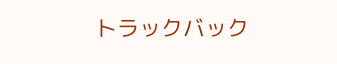トラックバック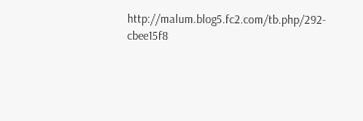http://malum.blog5.fc2.com/tb.php/292-cbee15f8